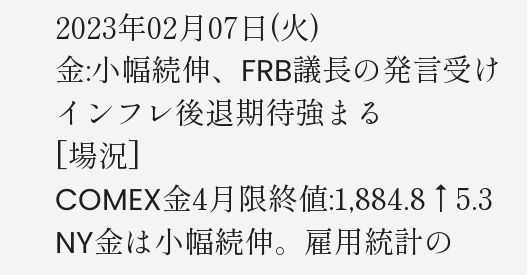2023年02月07日(火)
金:小幅続伸、FRB議長の発言受けインフレ後退期待強まる
[場況]
COMEX金4月限終値:1,884.8↑5.3
NY金は小幅続伸。雇用統計の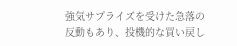強気サプライズを受けた急落の反動もあり、投機的な買い戻し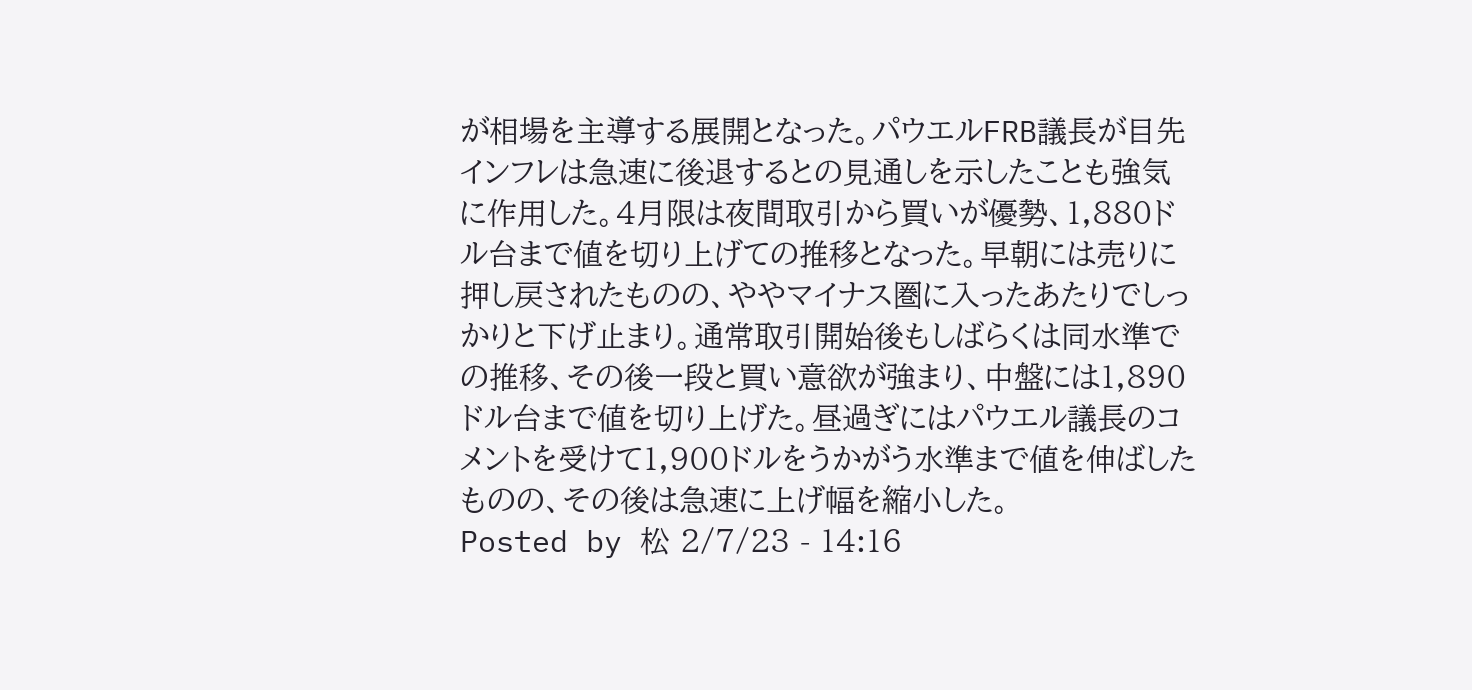が相場を主導する展開となった。パウエルFRB議長が目先インフレは急速に後退するとの見通しを示したことも強気に作用した。4月限は夜間取引から買いが優勢、1,880ドル台まで値を切り上げての推移となった。早朝には売りに押し戻されたものの、ややマイナス圏に入ったあたりでしっかりと下げ止まり。通常取引開始後もしばらくは同水準での推移、その後一段と買い意欲が強まり、中盤には1,890ドル台まで値を切り上げた。昼過ぎにはパウエル議長のコメントを受けて1,900ドルをうかがう水準まで値を伸ばしたものの、その後は急速に上げ幅を縮小した。
Posted by 松 2/7/23 - 14:16